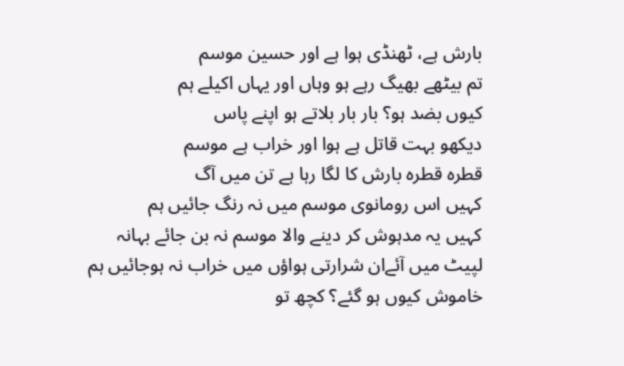بارش ہے، ٹھنڈی ہوا ہے اور حسین موسم
تم بیٹھے بھیگ رہے ہو وہاں اور یہاں اکیلے ہم
کیوں بضد ہو؟ بار بار بلاتے ہو اپنے پاس
دیکھو بہت قاتل ہے ہوا اور خراب ہے موسم
قطرہ قطرہ بارش کا لگا رہا ہے تن میں آگ
کہیں اس رومانوی موسم میں نہ رنگ جائیں ہم
کہیں یہ مدہوش کر دینے والا موسم نہ بن جائے بہانہ
لپیٹ میں آئےان شرارتی ہواؤں میں خراب نہ ہوجائیں ہم
خاموش کیوں ہو گئے؟ کچھ تو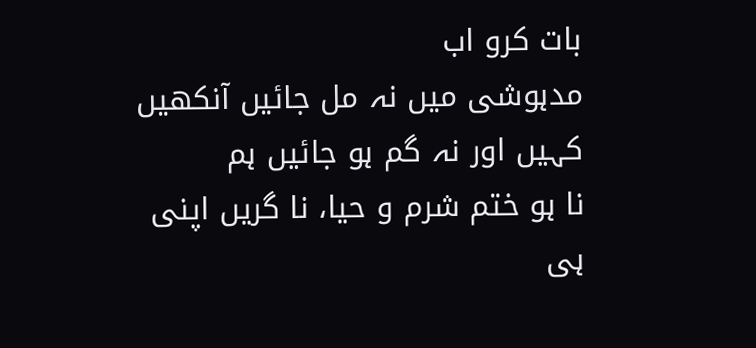بات کرو اب
مدہوشی میں نہ مل جائیں آنکھیں کہیں اور نہ گم ہو جائیں ہم
نا ہو ختم شرم و حیا، نا گریں اپنی ہی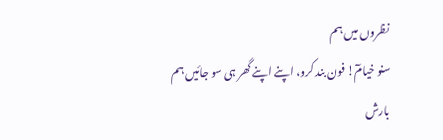نظروں میں ہم
سنو خیامٓ! فون بند کرو، اپنے اپنے گھر ہی سو جائیں ہم
بارش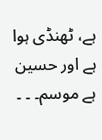ہے، ٹھنڈی ہوا ہے اور حسین ہے موسم۔ ۔ ۔